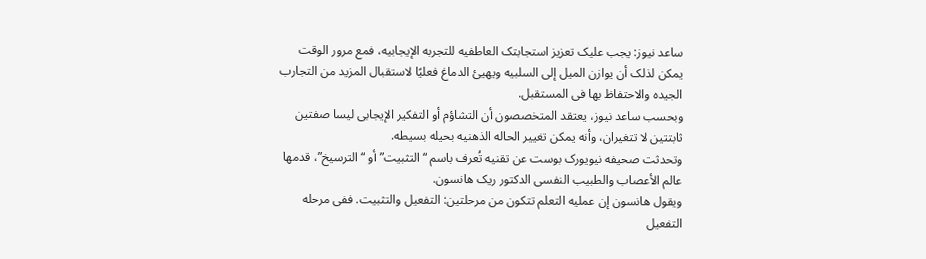ساعد نیوز: یجب علیک تعزیز استجابتک العاطفیه للتجربه الإیجابیه، فمع مرور الوقت یمکن لذلک أن یوازن المیل إلى السلبیه ویهیئ الدماغ فعلیًا لاستقبال المزید من التجارب الجیده والاحتفاظ بها فی المستقبل.
وبحسب ساعد نیوز، یعتقد المتخصصون أن التشاؤم أو التفکیر الإیجابی لیسا صفتین ثابتتین لا تتغیران، وأنه یمکن تغییر الحاله الذهنیه بحیله بسیطه.
وتحدثت صحیفه نیویورک بوست عن تقنیه تُعرف باسم “التثبیت” أو “الترسیخ”، قدمها عالم الأعصاب والطبیب النفسی الدکتور ریک هانسون.
ویقول هانسون إن عملیه التعلم تتکون من مرحلتین: التفعیل والتثبیت. ففی مرحله التفعیل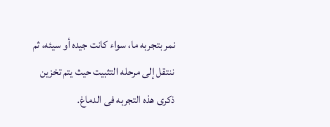نمر بتجربه ما، سواء کانت جیده أو سیئه، ثم ننتقل إلى مرحله التثبیت حیث یتم تخزین ذکرى هذه التجربه فی الدماغ.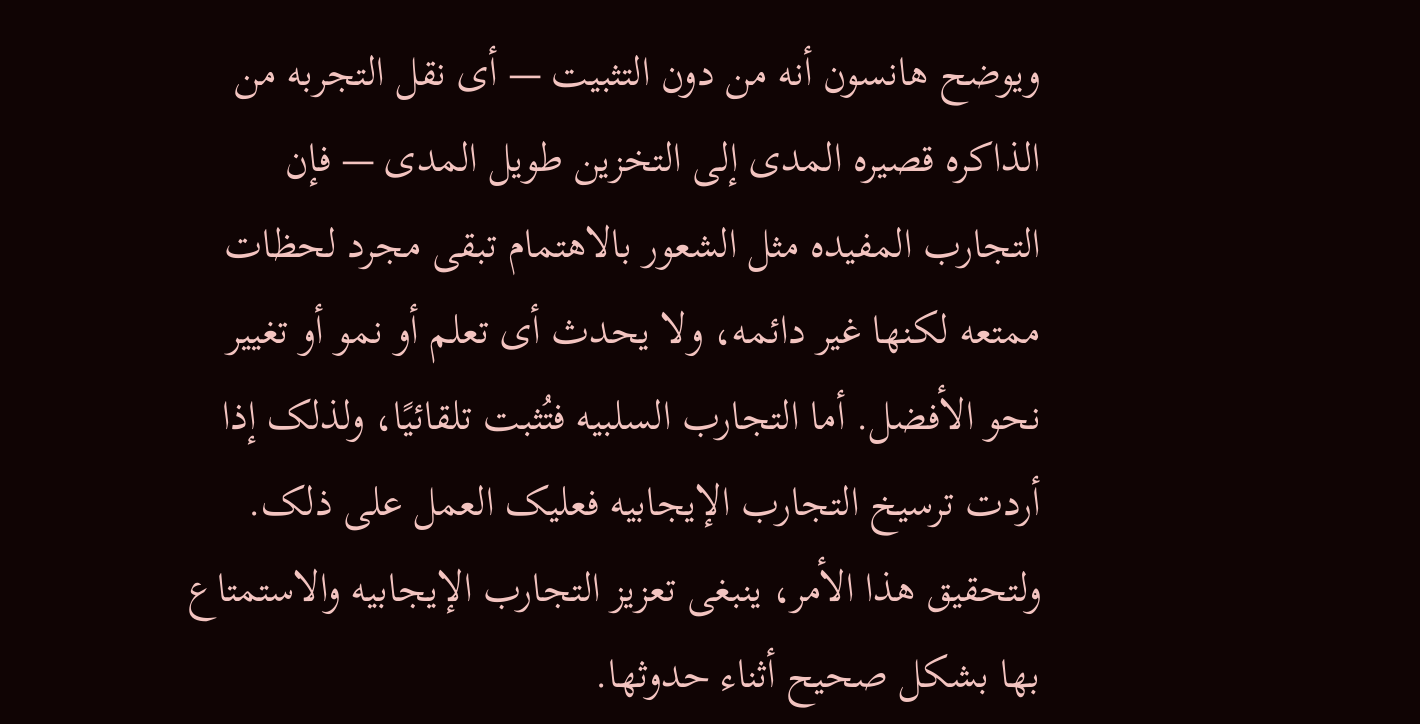ویوضح هانسون أنه من دون التثبیت — أی نقل التجربه من الذاکره قصیره المدى إلى التخزین طویل المدى — فإن التجارب المفیده مثل الشعور بالاهتمام تبقى مجرد لحظات ممتعه لکنها غیر دائمه، ولا یحدث أی تعلم أو نمو أو تغییر نحو الأفضل. أما التجارب السلبیه فتُثبت تلقائیًا، ولذلک إذا أردت ترسیخ التجارب الإیجابیه فعلیک العمل على ذلک.
ولتحقیق هذا الأمر، ینبغی تعزیز التجارب الإیجابیه والاستمتاع بها بشکل صحیح أثناء حدوثها.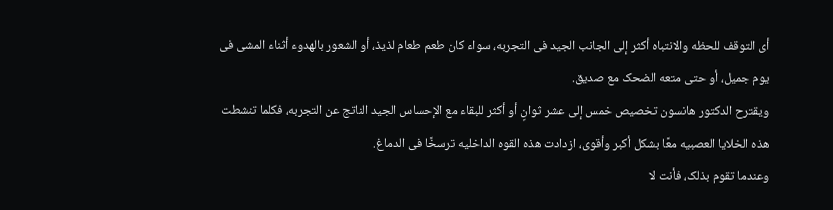أی التوقف للحظه والانتباه أکثر إلى الجانب الجید فی التجربه، سواء کان طعم طعام لذیذ، أو الشعور بالهدوء أثناء المشی فی یوم جمیل، أو حتى متعه الضحک مع صدیق.
ویقترح الدکتور هانسون تخصیص خمس إلى عشر ثوانٍ أو أکثر للبقاء مع الإحساس الجید الناتج عن التجربه، فکلما تنشطت هذه الخلایا العصبیه معًا بشکل أکبر وأقوى، ازدادت هذه القوه الداخلیه ترسخًا فی الدماغ.
وعندما تقوم بذلک، فأنت لا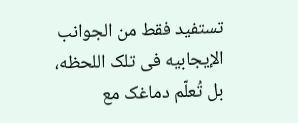تستفید فقط من الجوانب الإیجابیه فی تلک اللحظه، بل تُعلّم دماغک مع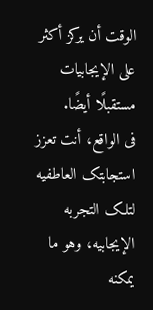الوقت أن یرکز أکثر على الإیجابیات مستقبلًا أیضًا.
فی الواقع، أنت تعزز استجابتک العاطفیه لتلک التجربه الإیجابیه، وهو ما یمکنه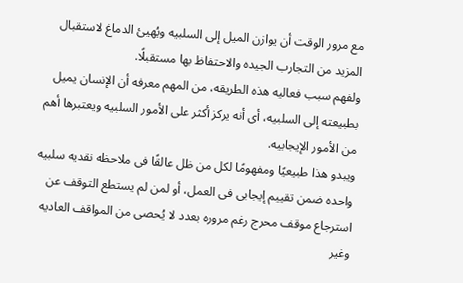مع مرور الوقت أن یوازن المیل إلى السلبیه ویُهیئ الدماغ لاستقبال المزید من التجارب الجیده والاحتفاظ بها مستقبلًا.
ولفهم سبب فعالیه هذه الطریقه، من المهم معرفه أن الإنسان یمیل بطبیعته إلى السلبیه، أی أنه یرکز أکثر على الأمور السلبیه ویعتبرها أهم من الأمور الإیجابیه.
ویبدو هذا طبیعیًا ومفهومًا لکل من ظل عالقًا فی ملاحظه نقدیه سلبیه واحده ضمن تقییم إیجابی فی العمل، أو لمن لم یستطع التوقف عن استرجاع موقف محرج رغم مروره بعدد لا یُحصى من المواقف العادیه وغیر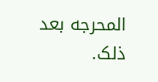المحرجه بعد ذلک.